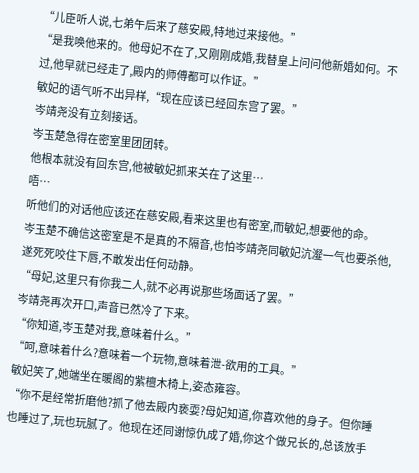“儿臣听人说,七弟午后来了慈安殿,特地过来接他。”
“是我唤他来的。他母妃不在了,又刚刚成婚,我替皇上问问他新婚如何。不过,他早就已经走了,殿内的师傅都可以作证。”
敏妃的语气听不出异样,“现在应该已经回东宫了罢。”
岑靖尧没有立刻接话。
岑玉楚急得在密室里团团转。
他根本就没有回东宫,他被敏妃抓来关在了这里…
唔…
听他们的对话他应该还在慈安殿,看来这里也有密室,而敏妃,想要他的命。
岑玉楚不确信这密室是不是真的不隔音,也怕岑靖尧同敏妃沆瀣一气也要杀他,遂死死咬住下唇,不敢发出任何动静。
“母妃,这里只有你我二人,就不必再说那些场面话了罢。”
岑靖尧再次开口,声音已然冷了下来。
“你知道,岑玉楚对我,意味着什么。”
“呵,意味着什么?意味着一个玩物,意味着泄-欲用的工具。”
敏妃笑了,她端坐在暖阁的紫檀木椅上,姿态雍容。
“你不是经常折磨他?抓了他去殿内亵耍?母妃知道,你喜欢他的身子。但你睡也睡过了,玩也玩腻了。他现在还同谢惊仇成了婚,你这个做兄长的,总该放手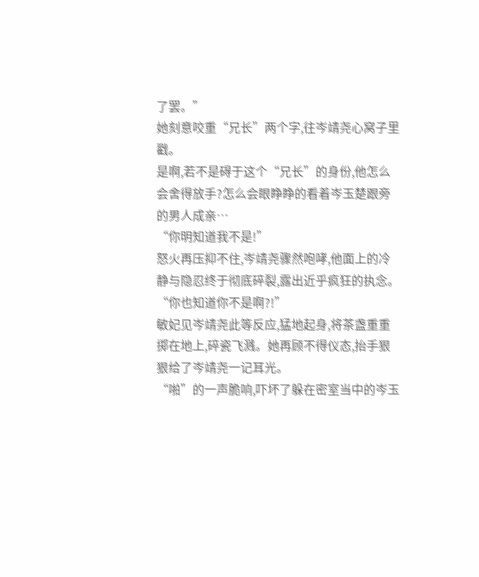了罢。”
她刻意咬重“兄长”两个字,往岑靖尧心窝子里戳。
是啊,若不是碍于这个“兄长”的身份,他怎么会舍得放手?怎么会眼睁睁的看着岑玉楚跟旁的男人成亲…
“你明知道我不是!”
怒火再压抑不住,岑靖尧骤然咆哮,他面上的冷静与隐忍终于彻底碎裂,露出近乎疯狂的执念。
“你也知道你不是啊?!”
敏妃见岑靖尧此等反应,猛地起身,将茶盏重重掷在地上,碎瓷飞溅。她再顾不得仪态,抬手狠狠给了岑靖尧一记耳光。
“啪”的一声脆响,吓坏了躲在密室当中的岑玉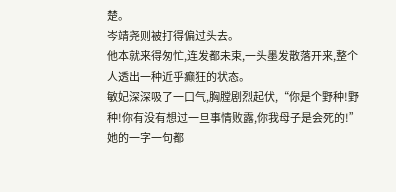楚。
岑靖尧则被打得偏过头去。
他本就来得匆忙,连发都未束,一头墨发散落开来,整个人透出一种近乎癫狂的状态。
敏妃深深吸了一口气,胸膛剧烈起伏,“你是个野种!野种!你有没有想过一旦事情败露,你我母子是会死的!”
她的一字一句都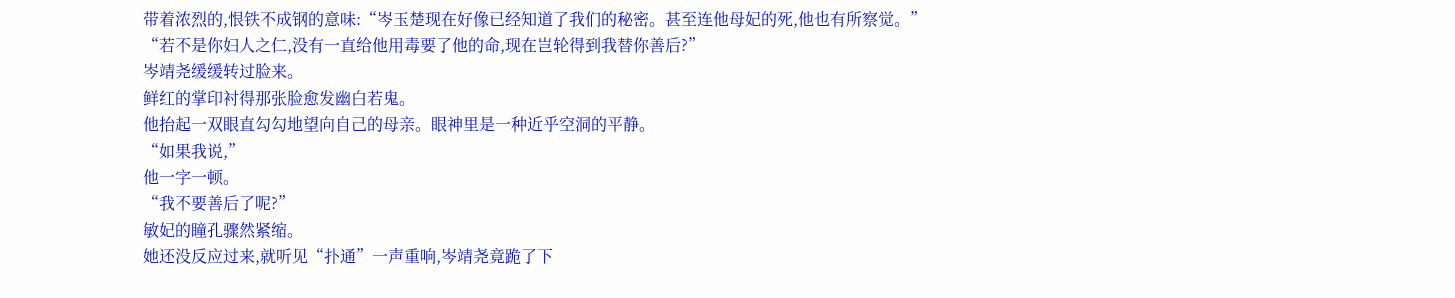带着浓烈的,恨铁不成钢的意味:“岑玉楚现在好像已经知道了我们的秘密。甚至连他母妃的死,他也有所察觉。”
“若不是你妇人之仁,没有一直给他用毒要了他的命,现在岂轮得到我替你善后?”
岑靖尧缓缓转过脸来。
鲜红的掌印衬得那张脸愈发幽白若鬼。
他抬起一双眼直勾勾地望向自己的母亲。眼神里是一种近乎空洞的平静。
“如果我说,”
他一字一顿。
“我不要善后了呢?”
敏妃的瞳孔骤然紧缩。
她还没反应过来,就听见“扑通”一声重响,岑靖尧竟跪了下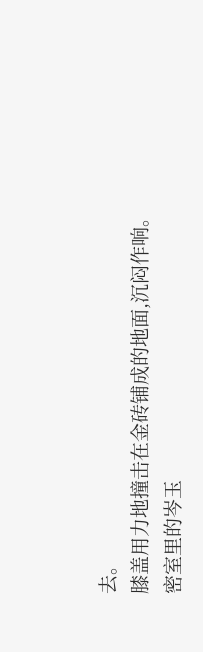去。
膝盖用力地撞击在金砖铺成的地面,沉闷作响。
密室里的岑玉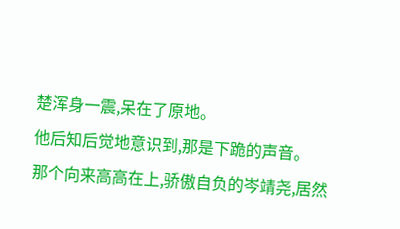楚浑身一震,呆在了原地。
他后知后觉地意识到,那是下跪的声音。
那个向来高高在上,骄傲自负的岑靖尧,居然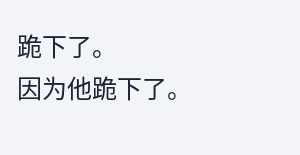跪下了。
因为他跪下了。